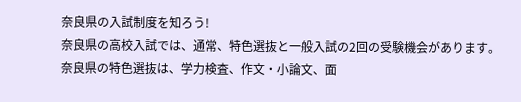奈良県の入試制度を知ろう!
奈良県の高校入試では、通常、特色選抜と一般入試の2回の受験機会があります。
奈良県の特色選抜は、学力検査、作文・小論文、面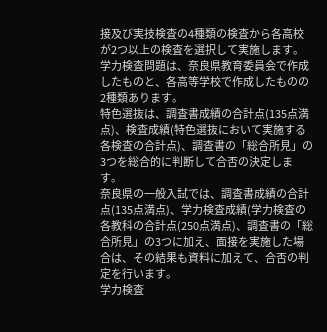接及び実技検査の4種類の検査から各高校が2つ以上の検査を選択して実施します。学力検査問題は、奈良県教育委員会で作成したものと、各高等学校で作成したものの2種類あります。
特色選抜は、調査書成績の合計点(135点満点)、検査成績(特色選抜において実施する各検査の合計点)、調査書の「総合所見」の3つを総合的に判断して合否の決定します。
奈良県の一般入試では、調査書成績の合計点(135点満点)、学力検査成績(学力検査の各教科の合計点(250点満点)、調査書の「総合所見」の3つに加え、面接を実施した場合は、その結果も資料に加えて、合否の判定を行います。
学力検査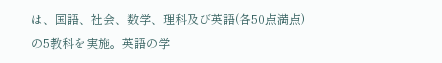は、国語、社会、数学、理科及び英語(各50点満点)の5教科を実施。英語の学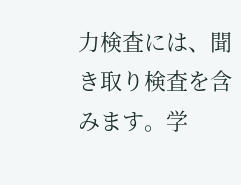力検査には、聞き取り検査を含みます。学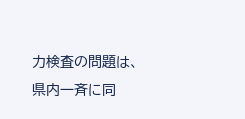力検査の問題は、県内一斉に同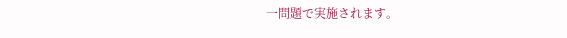一問題で実施されます。